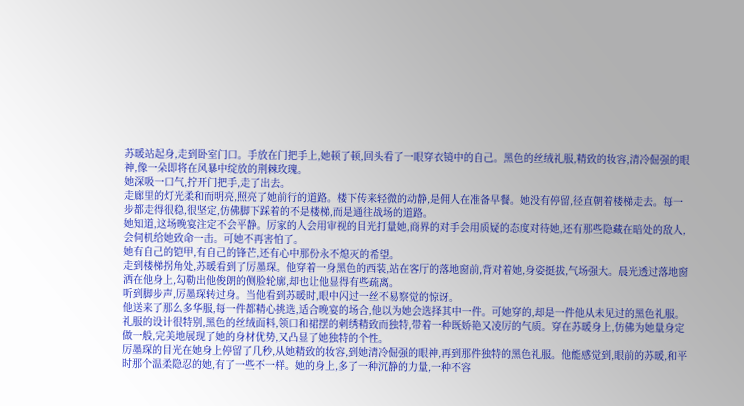苏暖站起身,走到卧室门口。手放在门把手上,她顿了顿,回头看了一眼穿衣镜中的自己。黑色的丝绒礼服,精致的妆容,清冷倔强的眼神,像一朵即将在风暴中绽放的荆棘玫瑰。
她深吸一口气,拧开门把手,走了出去。
走廊里的灯光柔和而明亮,照亮了她前行的道路。楼下传来轻微的动静,是佣人在准备早餐。她没有停留,径直朝着楼梯走去。每一步都走得很稳,很坚定,仿佛脚下踩着的不是楼梯,而是通往战场的道路。
她知道,这场晚宴注定不会平静。厉家的人会用审视的目光打量她,商界的对手会用质疑的态度对待她,还有那些隐藏在暗处的敌人,会伺机给她致命一击。可她不再害怕了。
她有自己的铠甲,有自己的锋芒,还有心中那份永不熄灭的希望。
走到楼梯拐角处,苏暖看到了厉墨琛。他穿着一身黑色的西装,站在客厅的落地窗前,背对着她,身姿挺拔,气场强大。晨光透过落地窗洒在他身上,勾勒出他俊朗的侧脸轮廓,却也让他显得有些疏离。
听到脚步声,厉墨琛转过身。当他看到苏暖时,眼中闪过一丝不易察觉的惊讶。
他送来了那么多华服,每一件都精心挑选,适合晚宴的场合,他以为她会选择其中一件。可她穿的,却是一件他从未见过的黑色礼服。
礼服的设计很特别,黑色的丝绒面料,领口和裙摆的刺绣精致而独特,带着一种既娇艳又凌厉的气质。穿在苏暖身上,仿佛为她量身定做一般,完美地展现了她的身材优势,又凸显了她独特的个性。
厉墨琛的目光在她身上停留了几秒,从她精致的妆容,到她清冷倔强的眼神,再到那件独特的黑色礼服。他能感觉到,眼前的苏暖,和平时那个温柔隐忍的她,有了一些不一样。她的身上,多了一种沉静的力量,一种不容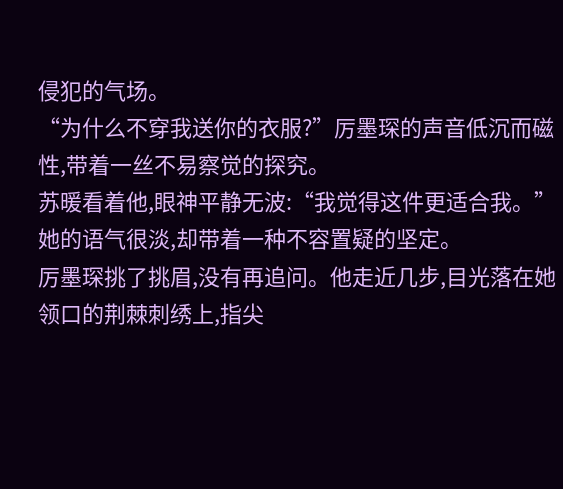侵犯的气场。
“为什么不穿我送你的衣服?”厉墨琛的声音低沉而磁性,带着一丝不易察觉的探究。
苏暖看着他,眼神平静无波:“我觉得这件更适合我。”
她的语气很淡,却带着一种不容置疑的坚定。
厉墨琛挑了挑眉,没有再追问。他走近几步,目光落在她领口的荆棘刺绣上,指尖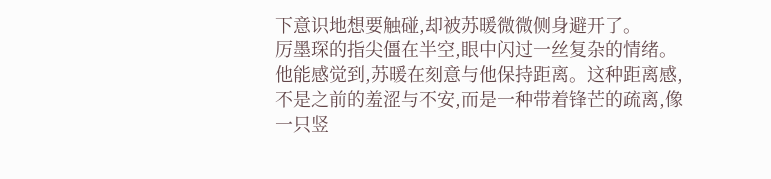下意识地想要触碰,却被苏暖微微侧身避开了。
厉墨琛的指尖僵在半空,眼中闪过一丝复杂的情绪。他能感觉到,苏暖在刻意与他保持距离。这种距离感,不是之前的羞涩与不安,而是一种带着锋芒的疏离,像一只竖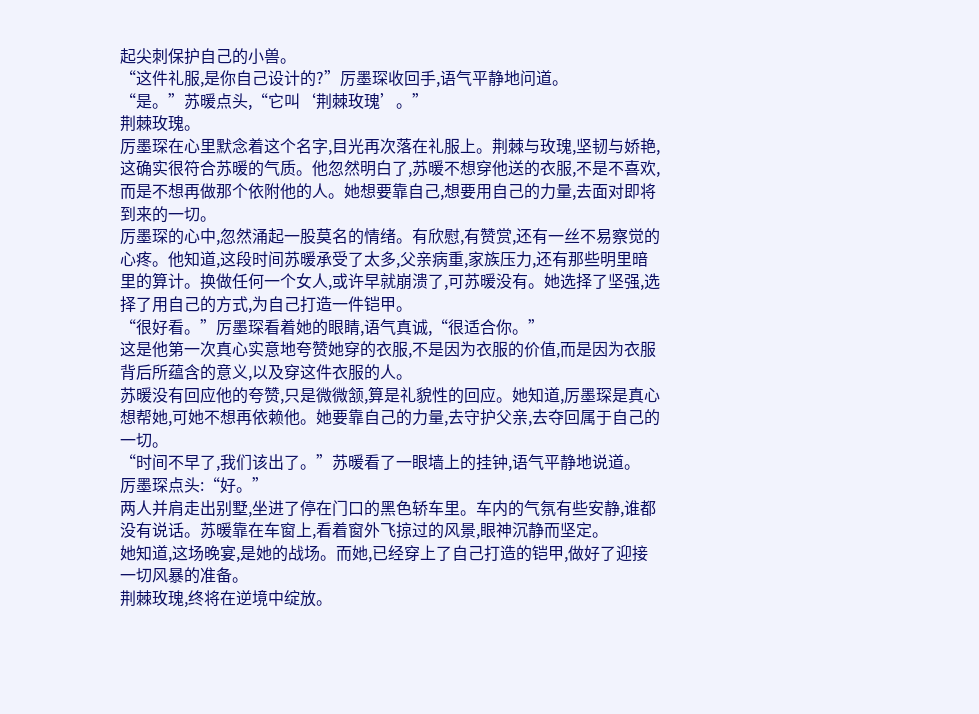起尖刺保护自己的小兽。
“这件礼服,是你自己设计的?”厉墨琛收回手,语气平静地问道。
“是。”苏暖点头,“它叫‘荆棘玫瑰’。”
荆棘玫瑰。
厉墨琛在心里默念着这个名字,目光再次落在礼服上。荆棘与玫瑰,坚韧与娇艳,这确实很符合苏暖的气质。他忽然明白了,苏暖不想穿他送的衣服,不是不喜欢,而是不想再做那个依附他的人。她想要靠自己,想要用自己的力量,去面对即将到来的一切。
厉墨琛的心中,忽然涌起一股莫名的情绪。有欣慰,有赞赏,还有一丝不易察觉的心疼。他知道,这段时间苏暖承受了太多,父亲病重,家族压力,还有那些明里暗里的算计。换做任何一个女人,或许早就崩溃了,可苏暖没有。她选择了坚强,选择了用自己的方式,为自己打造一件铠甲。
“很好看。”厉墨琛看着她的眼睛,语气真诚,“很适合你。”
这是他第一次真心实意地夸赞她穿的衣服,不是因为衣服的价值,而是因为衣服背后所蕴含的意义,以及穿这件衣服的人。
苏暖没有回应他的夸赞,只是微微颔,算是礼貌性的回应。她知道,厉墨琛是真心想帮她,可她不想再依赖他。她要靠自己的力量,去守护父亲,去夺回属于自己的一切。
“时间不早了,我们该出了。”苏暖看了一眼墙上的挂钟,语气平静地说道。
厉墨琛点头:“好。”
两人并肩走出别墅,坐进了停在门口的黑色轿车里。车内的气氛有些安静,谁都没有说话。苏暖靠在车窗上,看着窗外飞掠过的风景,眼神沉静而坚定。
她知道,这场晚宴,是她的战场。而她,已经穿上了自己打造的铠甲,做好了迎接一切风暴的准备。
荆棘玫瑰,终将在逆境中绽放。